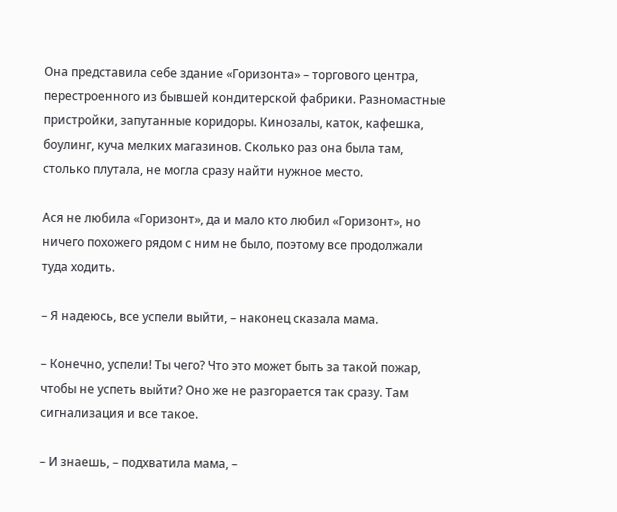Она представила себе здание «Горизонта» – торгового центра, перестроенного из бывшей кондитерской фабрики. Разномастные пристройки, запутанные коридоры. Кинозалы, каток, кафешка, боулинг, куча мелких магазинов. Сколько раз она была там, столько плутала, не могла сразу найти нужное место.

Ася не любила «Горизонт», да и мало кто любил «Горизонт», но ничего похожего рядом с ним не было, поэтому все продолжали туда ходить.

– Я надеюсь, все успели выйти, – наконец сказала мама.

– Конечно, успели! Ты чего? Что это может быть за такой пожар, чтобы не успеть выйти? Оно же не разгорается так сразу. Там сигнализация и все такое.

– И знаешь, – подхватила мама, –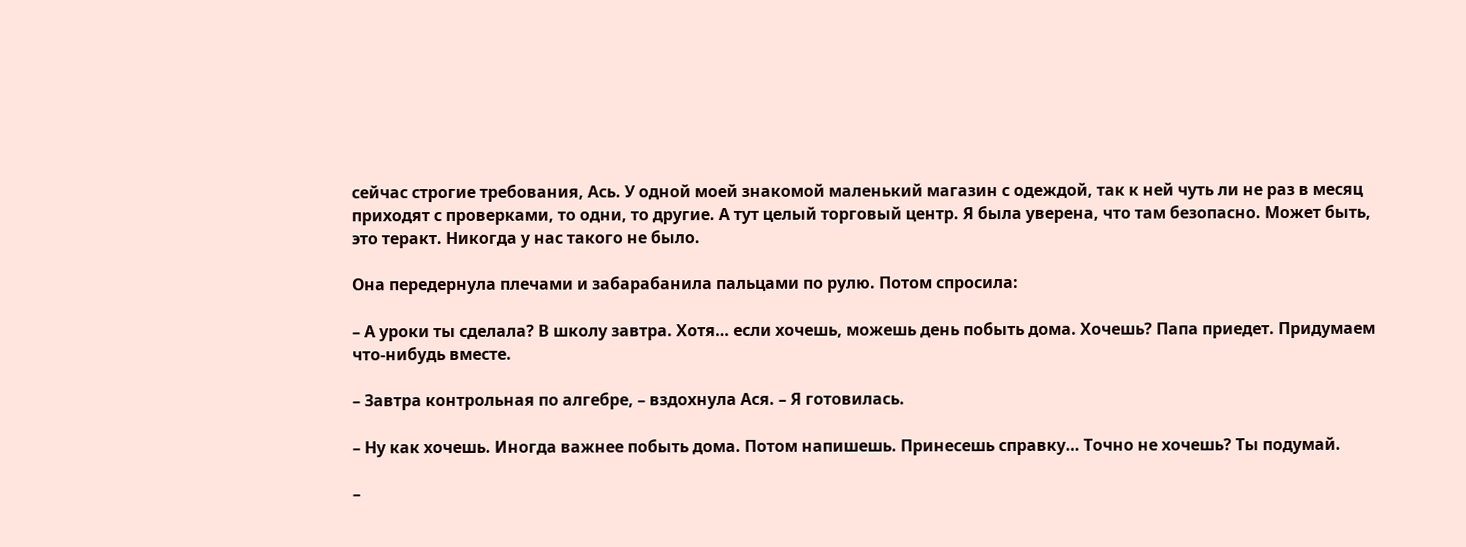сейчас строгие требования, Ась. У одной моей знакомой маленький магазин с одеждой, так к ней чуть ли не раз в месяц приходят с проверками, то одни, то другие. А тут целый торговый центр. Я была уверена, что там безопасно. Может быть, это теракт. Никогда у нас такого не было.

Она передернула плечами и забарабанила пальцами по рулю. Потом спросила:

– А уроки ты сделала? В школу завтра. Хотя… если хочешь, можешь день побыть дома. Хочешь? Папа приедет. Придумаем что-нибудь вместе.

– Завтра контрольная по алгебре, – вздохнула Ася. – Я готовилась.

– Ну как хочешь. Иногда важнее побыть дома. Потом напишешь. Принесешь справку… Точно не хочешь? Ты подумай.

–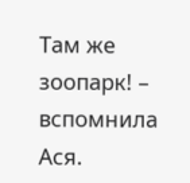Там же зоопарк! – вспомнила Ася.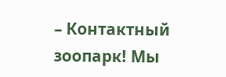– Контактный зоопарк! Мы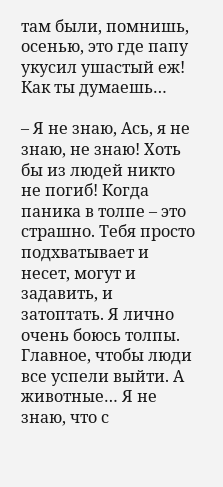там были, помнишь, осенью, это где папу укусил ушастый еж! Как ты думаешь…

– Я не знаю, Ась, я не знаю, не знаю! Хоть бы из людей никто не погиб! Когда паника в толпе – это страшно. Тебя просто подхватывает и несет, могут и задавить, и затоптать. Я лично очень боюсь толпы. Главное, чтобы люди все успели выйти. А животные… Я не знаю, что с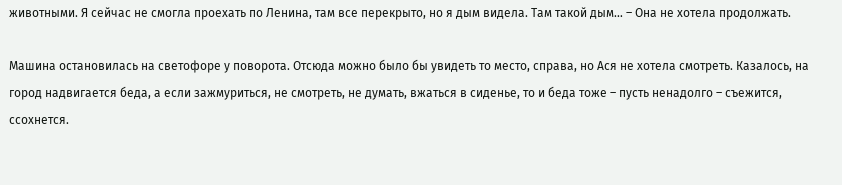животными. Я сейчас не смогла проехать по Ленина, там все перекрыто, но я дым видела. Там такой дым… – Она не хотела продолжать.

Машина остановилась на светофоре у поворота. Отсюда можно было бы увидеть то место, справа, но Ася не хотела смотреть. Казалось, на город надвигается беда, а если зажмуриться, не смотреть, не думать, вжаться в сиденье, то и беда тоже – пусть ненадолго – съежится, ссохнется.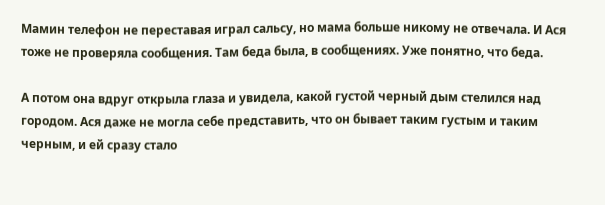Мамин телефон не переставая играл сальсу, но мама больше никому не отвечала. И Ася тоже не проверяла сообщения. Там беда была, в сообщениях. Уже понятно, что беда.

А потом она вдруг открыла глаза и увидела, какой густой черный дым стелился над городом. Ася даже не могла себе представить, что он бывает таким густым и таким черным, и ей сразу стало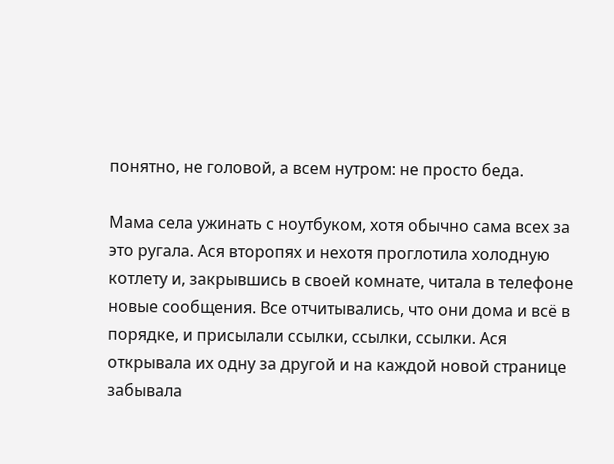понятно, не головой, а всем нутром: не просто беда.

Мама села ужинать с ноутбуком, хотя обычно сама всех за это ругала. Ася второпях и нехотя проглотила холодную котлету и, закрывшись в своей комнате, читала в телефоне новые сообщения. Все отчитывались, что они дома и всё в порядке, и присылали ссылки, ссылки, ссылки. Ася открывала их одну за другой и на каждой новой странице забывала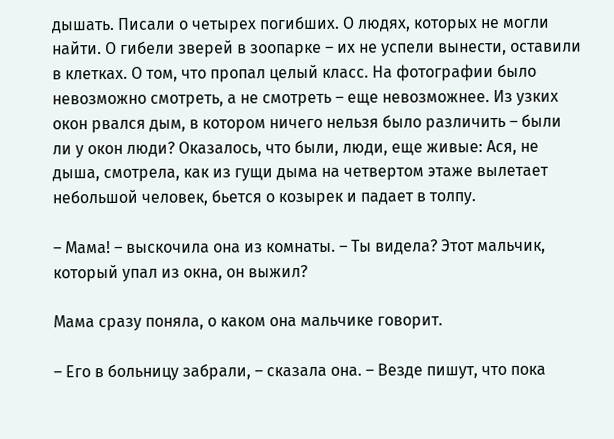дышать. Писали о четырех погибших. О людях, которых не могли найти. О гибели зверей в зоопарке – их не успели вынести, оставили в клетках. О том, что пропал целый класс. На фотографии было невозможно смотреть, а не смотреть – еще невозможнее. Из узких окон рвался дым, в котором ничего нельзя было различить – были ли у окон люди? Оказалось, что были, люди, еще живые: Ася, не дыша, смотрела, как из гущи дыма на четвертом этаже вылетает небольшой человек, бьется о козырек и падает в толпу.

– Мама! – выскочила она из комнаты. – Ты видела? Этот мальчик, который упал из окна, он выжил?

Мама сразу поняла, о каком она мальчике говорит.

– Его в больницу забрали, – сказала она. – Везде пишут, что пока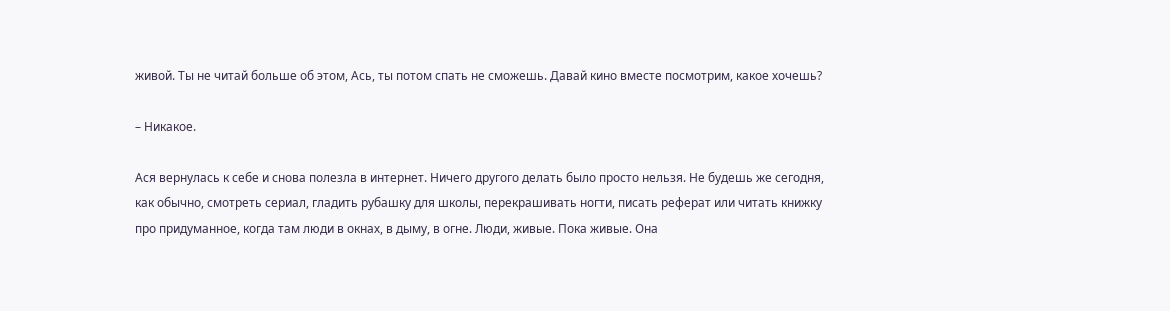живой. Ты не читай больше об этом, Ась, ты потом спать не сможешь. Давай кино вместе посмотрим, какое хочешь?

– Никакое.

Ася вернулась к себе и снова полезла в интернет. Ничего другого делать было просто нельзя. Не будешь же сегодня, как обычно, смотреть сериал, гладить рубашку для школы, перекрашивать ногти, писать реферат или читать книжку про придуманное, когда там люди в окнах, в дыму, в огне. Люди, живые. Пока живые. Она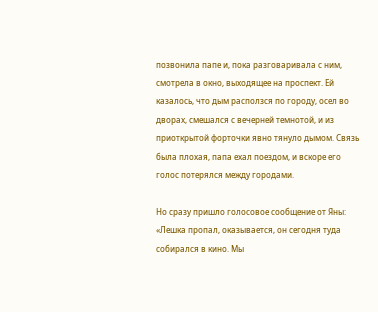позвонила папе и, пока разговаривала с ним, смотрела в окно, выходящее на проспект. Ей казалось, что дым расползся по городу, осел во дворах, смешался с вечерней темнотой, и из приоткрытой форточки явно тянуло дымом. Связь была плохая, папа ехал поездом, и вскоре его голос потерялся между городами.

Но сразу пришло голосовое сообщение от Яны: «Лешка пропал, оказывается, он сегодня туда собирался в кино. Мы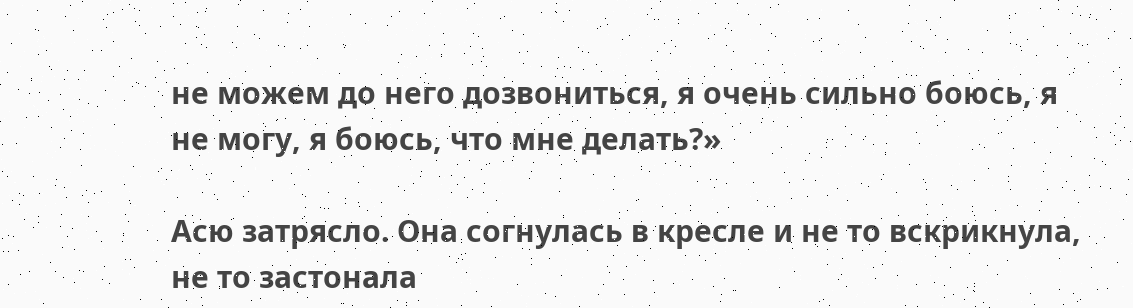не можем до него дозвониться, я очень сильно боюсь, я не могу, я боюсь, что мне делать?»

Асю затрясло. Она согнулась в кресле и не то вскрикнула, не то застонала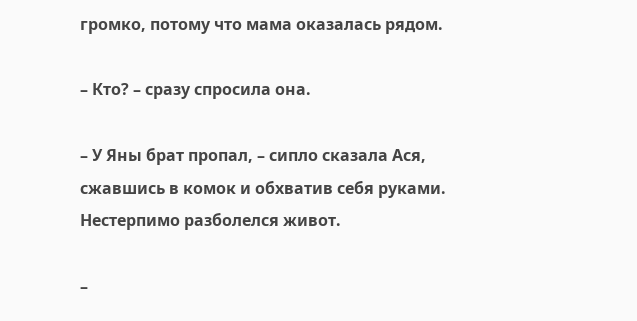громко, потому что мама оказалась рядом.

– Кто? – сразу спросила она.

– У Яны брат пропал, – сипло сказала Ася, сжавшись в комок и обхватив себя руками. Нестерпимо разболелся живот.

–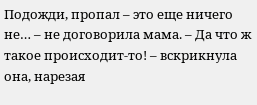Подожди, пропал – это еще ничего не… – не договорила мама. – Да что ж такое происходит-то! – вскрикнула она, нарезая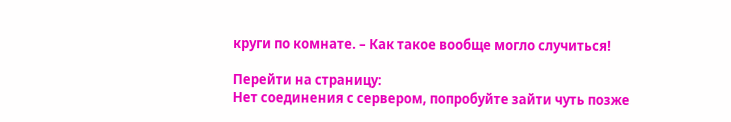круги по комнате. – Как такое вообще могло случиться!

Перейти на страницу:
Нет соединения с сервером, попробуйте зайти чуть позже